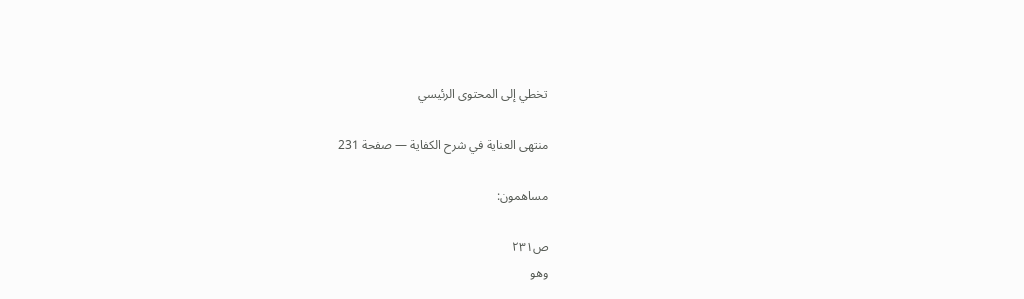تخطي إلى المحتوى الرئيسي

منتهى العناية في شرح الكفاية — صفحة 231

مساهمون:

ص٢٣١
وهو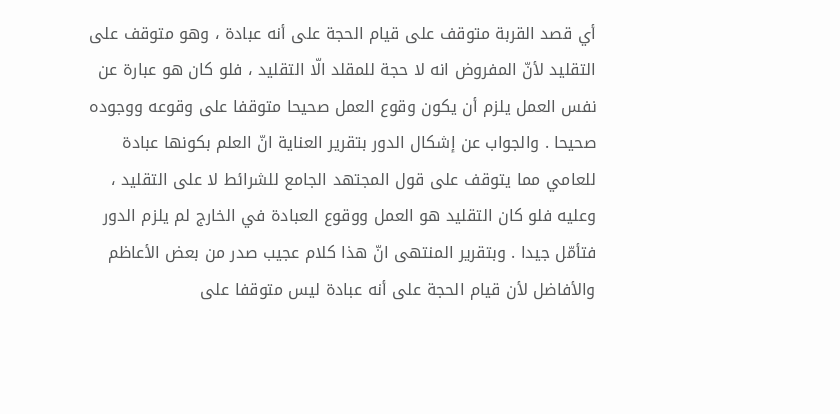أي قصد القربة متوقف على قيام الحجة على أنه عبادة ، وهو متوقف على التقليد لأنّ المفروض انه لا حجة للمقلد الّا التقليد ، فلو كان هو عبارة عن نفس العمل يلزم أن يكون وقوع العمل صحيحا متوقفا على وقوعه ووجوده صحيحا . والجواب عن إشكال الدور بتقرير العناية انّ العلم بكونها عبادة للعامي مما يتوقف على قول المجتهد الجامع للشرائط لا على التقليد ، وعليه فلو كان التقليد هو العمل ووقوع العبادة في الخارج لم يلزم الدور فتأمّل جيدا . وبتقرير المنتهى انّ هذا كلام عجيب صدر من بعض الأعاظم والأفاضل لأن قيام الحجة على أنه عبادة ليس متوقفا على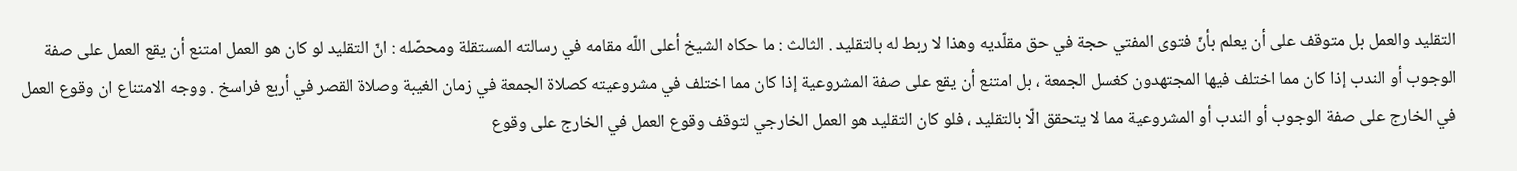التقليد والعمل بل متوقف على أن يعلم بأنّ فتوى المفتي حجة في حق مقلّديه وهذا لا ربط له بالتقليد . الثالث : ما حكاه الشيخ أعلى اللّه مقامه في رسالته المستقلة ومحصّله : انّ التقليد لو كان هو العمل امتنع أن يقع العمل على صفة الوجوب أو الندب إذا كان مما اختلف فيها المجتهدون كغسل الجمعة ، بل امتنع أن يقع على صفة المشروعية إذا كان مما اختلف في مشروعيته كصلاة الجمعة في زمان الغيبة وصلاة القصر في أربع فراسخ . ووجه الامتناع ان وقوع العمل في الخارج على صفة الوجوب أو الندب أو المشروعية مما لا يتحقق الّا بالتقليد ، فلو كان التقليد هو العمل الخارجي لتوقف وقوع العمل في الخارج على وقوع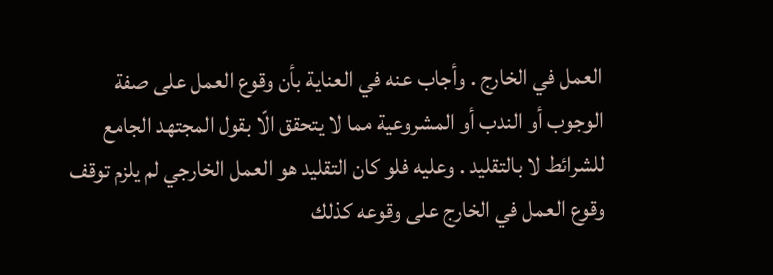العمل في الخارج . وأجاب عنه في العناية بأن وقوع العمل على صفة الوجوب أو الندب أو المشروعية مما لا يتحقق الّا بقول المجتهد الجامع للشرائط لا بالتقليد . وعليه فلو كان التقليد هو العمل الخارجي لم يلزم توقف وقوع العمل في الخارج على وقوعه كذلك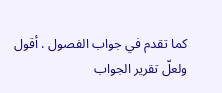كما تقدم في جواب الفصول . أقول ولعلّ تقرير الجواب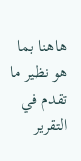هاهنا بما هو نظير ما تقدم في التقرير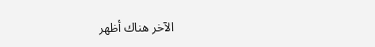الآخر هناك أظهر